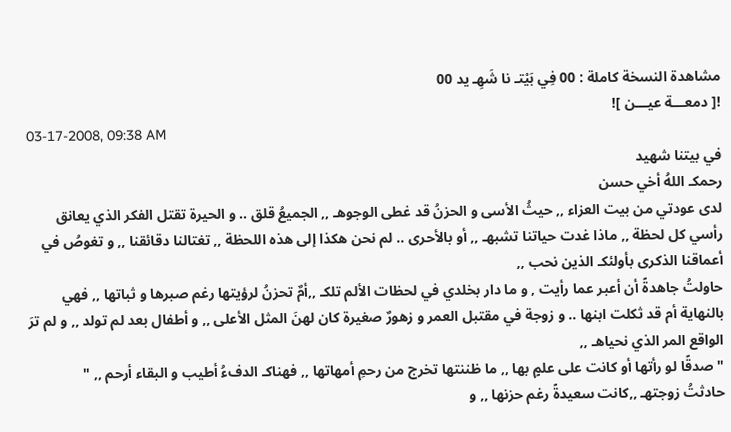مشاهدة النسخة كاملة : 00 فِي بَيْتـ نا شَهِـ يد 00
![ دمعـــة عيـــن ]!
03-17-2008, 09:38 AM
في بيتنا شهيد
رحمكـ اللهُ أخي حسن
لدى عودتي من بيت العزاء ,, حيثُ الأسى و الحزنُ قد غطى الوجوهـ ,, الجميعُ قلق .. و الحيرة تقتل الفكر الذي يعانق رأسي كل لحظة ,, ماذا غدت حياتنا تشبهـ ,, أو بالأحرى .. لم نحن هكذا إلى هذه اللحظة ,, تغتالنا دقائقنا ,, و تغوصُ في أعماقنا الذكرى بأولئكـ الذين نحب ,,
حاولتُ جاهدةً أن أعبر عما رأيت , و ما دار بخلدي في لحظات الألم تلكـ ,,أمٌ تحزنُ لرؤيتها رغم صبرها و ثباتها ,, فهي بالنهاية أم قد ثكلت ابنها .. و زوجة في مقتبل العمر و زهورٌ صغيرة كان لهنَ المثل الأعلى ,, و أطفال بعد لم تولد ,, و لم ترَ الواقع المر الذي نحياهـ ,,
" صدقًا لو رأتها أو كانت على علمٍ بها ,, ما ظننتها تخرج من رحمِ أمهاتها ,, فهناكـ الدفءُ أطيب و البقاء أرحم ,, "
حادثتُ زوجتهـ ,,كانت سعيدةً رغم حزنها ,, و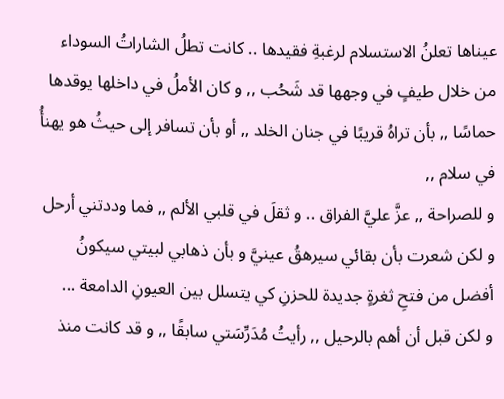عيناها تعلنُ الاستسلام لرغبةِ فقيدها .. كانت تطلُ الشاراتُ السوداء من خلال طيفٍ في وجهها قد شَحُب ,, و كان الأملُ في داخلها يوقدها حماسًا ,, بأن تراهُ قريبًا في جنان الخلد ,, أو بأن تسافر إلى حيثُ هو يهنأُ في سلام ,,
و للصراحة ,, عزَّ عليَّ الفراق .. و ثقلَ في قلبي الألم ,, فما وددتني أرحل و لكن شعرت بأن بقائي سيرهقُ عينيَّ و بأن ذهابي لبيتي سيكونُ أفضل من فتحِ ثغرةٍ جديدة للحزنِ كي يتسلل بين العيونِ الدامعة ...
و لكن قبل أن أهم بالرحيل ,, رأيتُ مُدَرِّسَتي سابقًا ,, و قد كانت منذ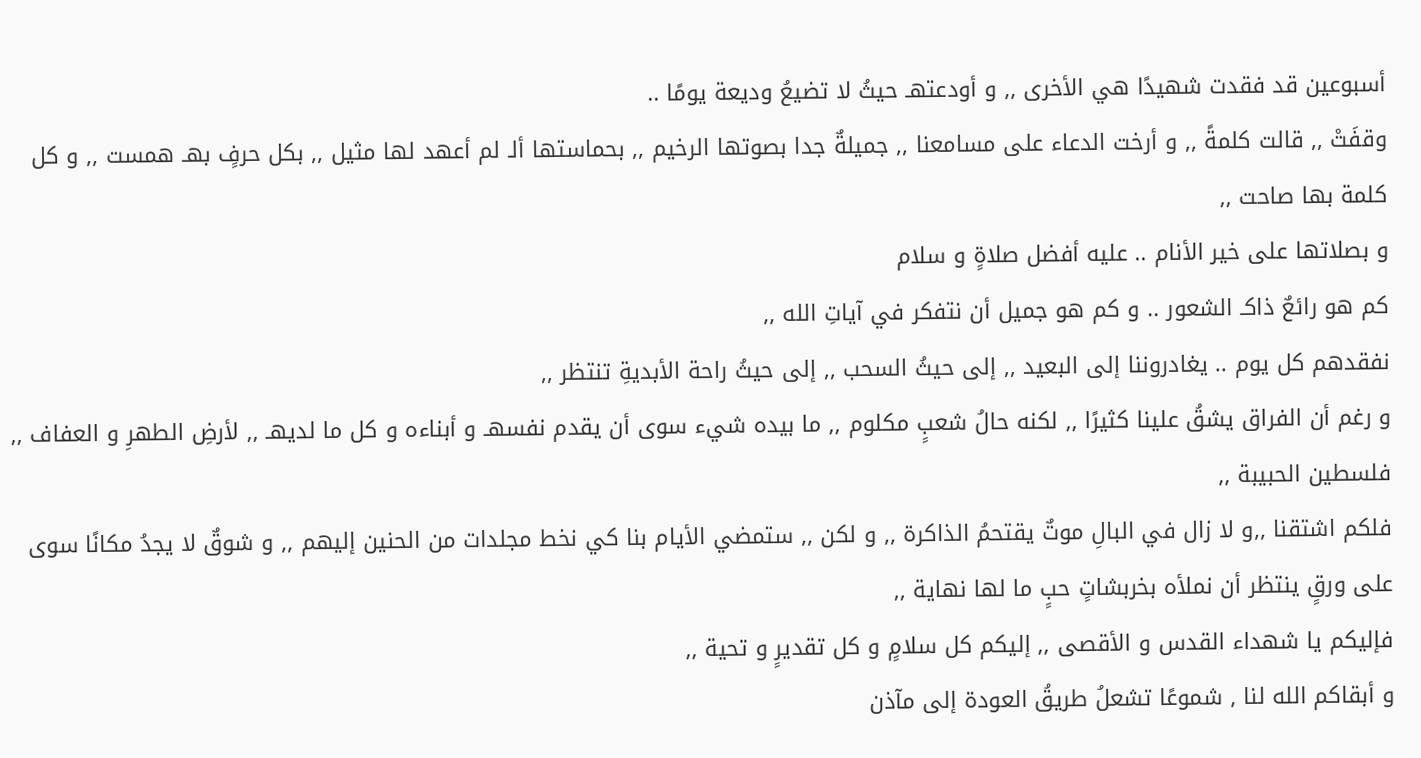أسبوعين قد فقدت شهيدًا هي الأخرى ,, و أودعتهـ حيثُ لا تضيعُ وديعة يومًا ..
وقفَتْ ,, قالت كلمةً ,, و أرخت الدعاء على مسامعنا ,, جميلةٌ جدا بصوتها الرخيم ,, بحماستها ألـ لم أعهد لها مثيل ,, بكل حرفٍ بهـ همست ,, و كل كلمة بها صاحت ,,
و بصلاتها على خير الأنام .. عليه أفضل صلاةٍ و سلام
كم هو رائعٌ ذاكـ الشعور .. و كم هو جميل أن نتفكر في آياتِ الله ,,
نفقدهم كل يوم .. يغادروننا إلى البعيد ,, إلى حيثُ السحب ,, إلى حيثُ راحة الأبديةِ تنتظر ,,
و رغم أن الفراق يشقُ علينا كثيرًا ,, لكنه حالُ شعبٍ مكلوم ,, ما بيده شيء سوى أن يقدم نفسهـ و أبناءه و كل ما لديهـ ,, لأرضِ الطهرِ و العفاف ,, فلسطين الحبيبة ,,
فلكم اشتقنا ,,و لا زال في البالِ موتٌ يقتحمُ الذاكرة ,, و لكن ,, ستمضي الأيام بنا كي نخط مجلدات من الحنين إليهم ,, و شوقٌ لا يجدُ مكانًا سوى على ورقٍ ينتظر أن نملأه بخربشاتٍ حبٍ ما لها نهاية ,,
فإليكم يا شهداء القدس و الأقصى ,, إليكم كل سلامٍ و كل تقديرٍ و تحية ,,
و أبقاكم الله لنا , شموعًا تشعلُ طريقُ العودة إلى مآذن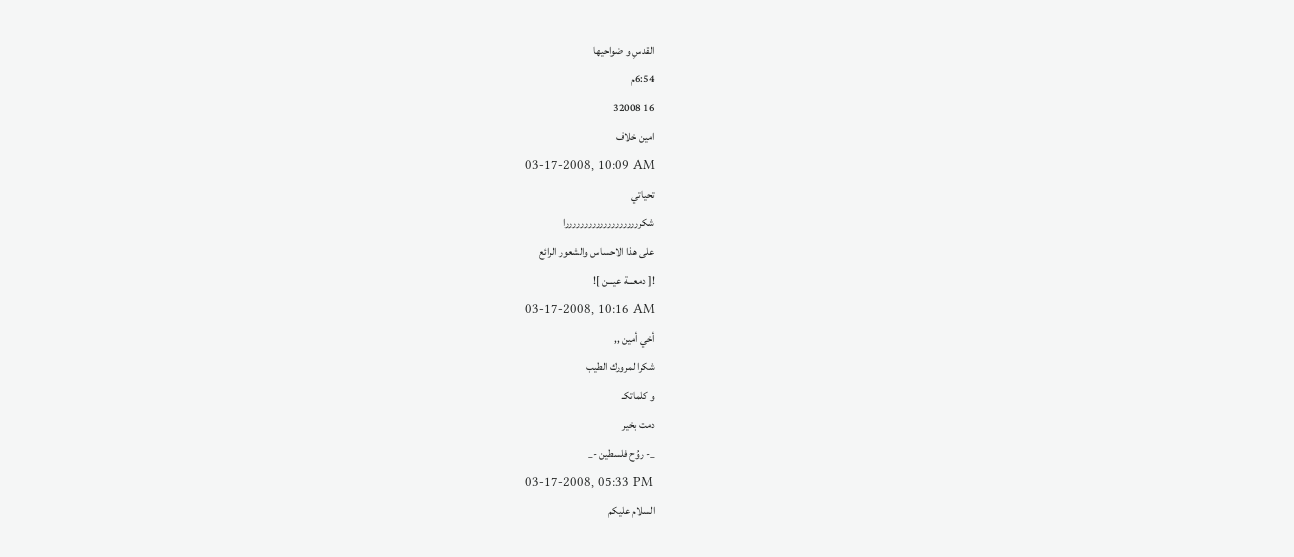القدسِ و ضواحيها
6:54م
16 32008
امين خلاف
03-17-2008, 10:09 AM
تحياتي
شكررررررررررررررررررررا
على هذا الاحساس والشعور الرائع
![ دمعـــة عيـــن ]!
03-17-2008, 10:16 AM
أخي أمين ,,
شكرا لمرورك الطيب
و كلماتكـ
دمت بخير
_- روُح فلسطين -_
03-17-2008, 05:33 PM
السلام عليكم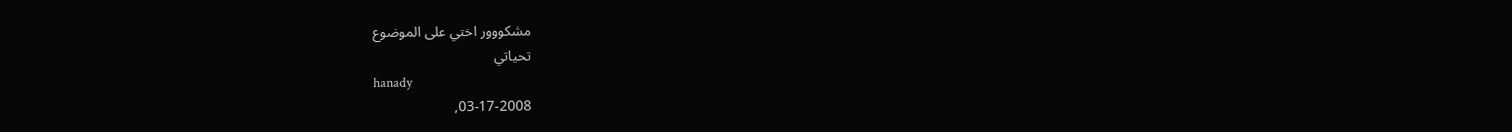مشكووور اختي على الموضوع
تحياتي
hanady
03-17-2008,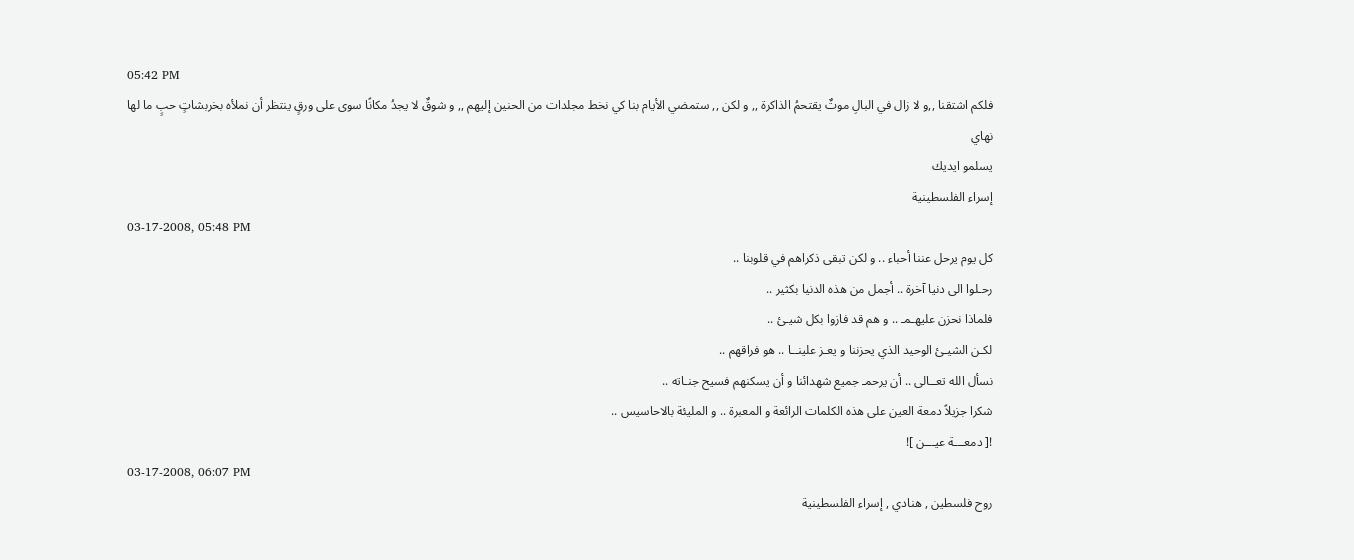05:42 PM
فلكم اشتقنا ,,و لا زال في البالِ موتٌ يقتحمُ الذاكرة ,, و لكن ,, ستمضي الأيام بنا كي نخط مجلدات من الحنين إليهم ,, و شوقٌ لا يجدُ مكانًا سوى على ورقٍ ينتظر أن نملأه بخربشاتٍ حبٍ ما لها نهاي
يسلمو ايديك
إسراء الفلسطينية
03-17-2008, 05:48 PM
كل يوم يرحل عننا أحباء .. و لكن تبقى ذكراهم في قلوبنا ..
رحـلوا الى دنيا آخرة .. أجمل من هذه الدنيا بكثير ..
فلماذا نحزن عليهـمـ .. و هم قد فازوا بكل شيـئ ..
لكـن الشيـئ الوحيد الذي يحزننا و يعـز علينــا .. هو فراقهم ..
نسأل الله تعــالى .. أن يرحمـ جميع شهدائنا و أن يسكنهم فسيح جنـاته ..
شكرا جزيلاً دمعة العين على هذه الكلمات الرائعة و المعبرة .. و المليئة بالاحاسيس ..
![ دمعـــة عيـــن ]!
03-17-2008, 06:07 PM
روح فلسطين , هنادي , إسراء الفلسطينية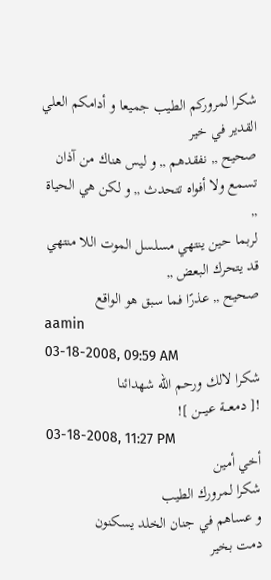شكرا لمروركم الطيب جميعا و أدامكم العلي القدير في خير
صحيح ,, نفقدهم ,, و ليس هناك من آذان تسمع ولا أفواه تتحدث ,, و لكن هي الحياة ,,
لربما حين ينتهي مسلسل الموت اللا منتهي قد يتحرك البعض ,,
صحيح ,, عذرًا فما سبق هو الواقع
aamin
03-18-2008, 09:59 AM
شكرا لالك ورحم الله شهدائنا
![ دمعـــة عيـــن ]!
03-18-2008, 11:27 PM
أخي أمين
شكرا لمرورك الطيب
و عساهم في جنان الخلد يسكنون
دمت بخير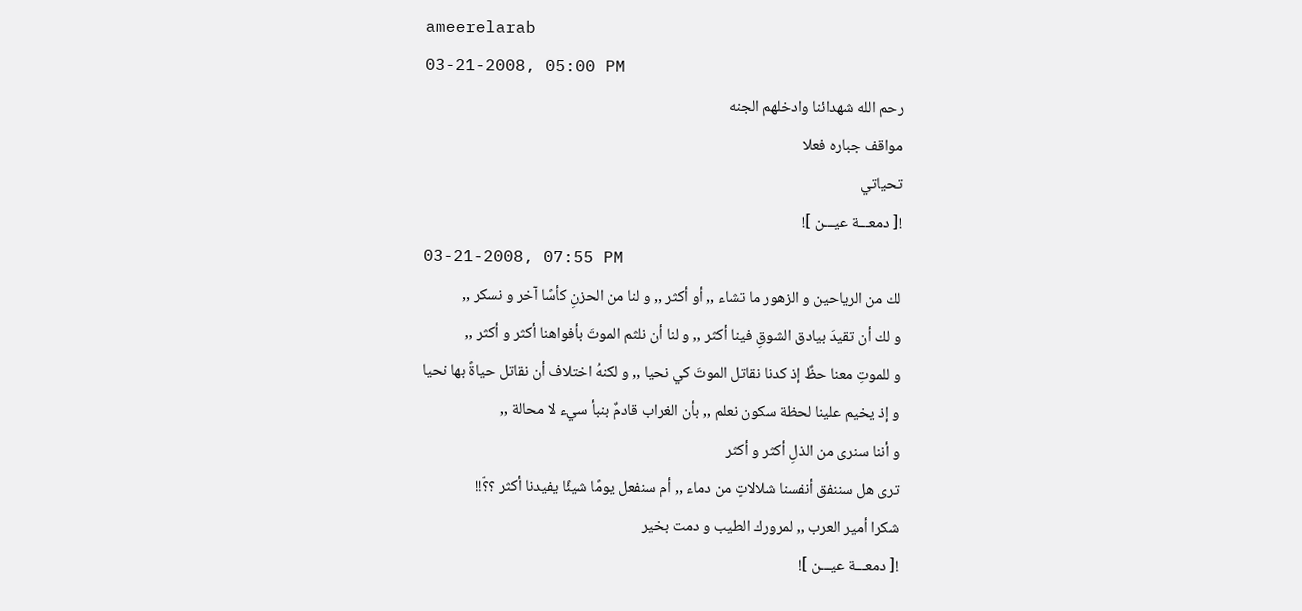ameerelarab
03-21-2008, 05:00 PM
رحم الله شهدائنا وادخلهم الجنه
مواقف جباره فعلا
تحياتي
![ دمعـــة عيـــن ]!
03-21-2008, 07:55 PM
لك من الرياحين و الزهور ما تشاء ,, أو أكثر ,, و لنا من الحزنِ كأسًا آخر و نسكر ,,
و لك أن تقيدَ بيادق الشوقِ فينا أكثر ,, و لنا أن نلثم الموتَ بأفواهنا أكثر و أكثر ,,
و للموتِ معنا حظٌ إذ كدنا نقاتل الموتَ كي نحيا ,, و لكنهُ اختلاف أن نقاتل حياةً بها نحيا
و إذ يخيم علينا لحظة سكون نعلم ,, بأن الغراب قادمٌ بنبأ سيء لا محالة ,,
و أننا سنرى من الذلِ أكثر و أكثر
ترى هل سننفق أنفسنا شلالاتٍ من دماء ,, أم سنفعل يومًا شيئًا يفيدنا أكثر ؟؟ّ!!
شكرا أمير العرب ,, لمرورك الطيب و دمت بخير
![ دمعـــة عيـــن ]!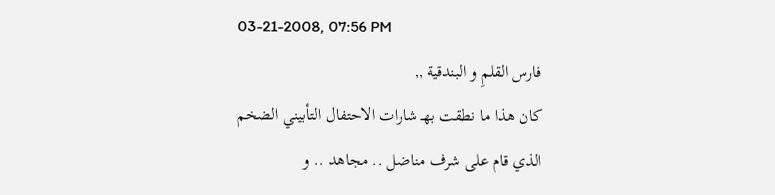03-21-2008, 07:56 PM
فارس القلمِ و البندقية ,,
كان هذا ما نطقت بهـ شارات الاحتفال التأبيني الضخم الذي قام على شرف مناضل .. مجاهد .. و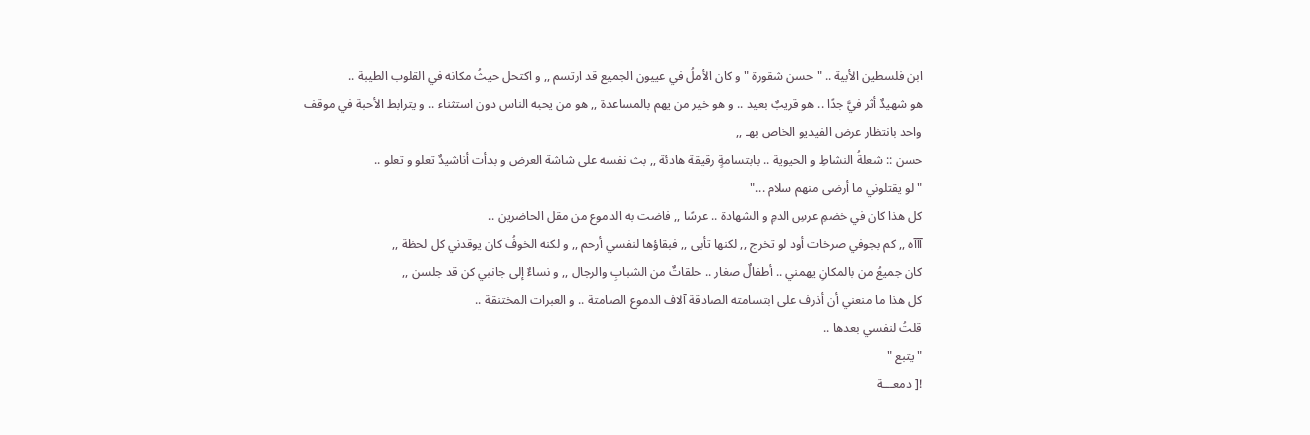ابن فلسطين الأبية .. " حسن شقورة " و كان الأملُ في عييون الجميع قد ارتسم ,, و اكتحل حيثُ مكانه في القلوب الطيبة ..
هو شهيدٌ أثر فيَّ جدًا .. هو قريبٌ بعيد .. و هو خير من يهم بالمساعدة ,, هو من يحبه الناس دون استثناء .. و يترابط الأحبة في موقف واحد بانتظار عرض الفيديو الخاص بهـ ,,
حسن :: شعلةُ النشاطِ و الحيوية .. بابتسامةٍ رقيقة هادئة ,, بث نفسه على شاشة العرض و بدأت أناشيدٌ تعلو و تعلو ..
" لو يقتلوني ما أرضى منهم سلام ..."
كل هذا كان في خضمِ عرسِ الدمِ و الشهادة .. عرسًا ,, فاضت به الدموع من مقل الحاضرين ..
آآآه ,, كم بجوفي صرخات أود لو تخرج ,, لكنها تأبى ,, فبقاؤها لنفسي أرحم ,, و لكنه الخوفُ كان يوقدني كل لحظة ,,
كان جميعُ من بالمكانِ يهمني .. أطفالٌ صغار .. حلقاتٌ من الشبابِ والرجال ,, و نساءٌ إلى جانبي كن قد جلسن ,,
كل هذا ما منعني أن أذرف على ابتسامته الصادقة آلاف الدموع الصامتة .. و العبرات المختنقة ..
قلتُ لنفسي بعدها ..
" يتبع "
![ دمعـــة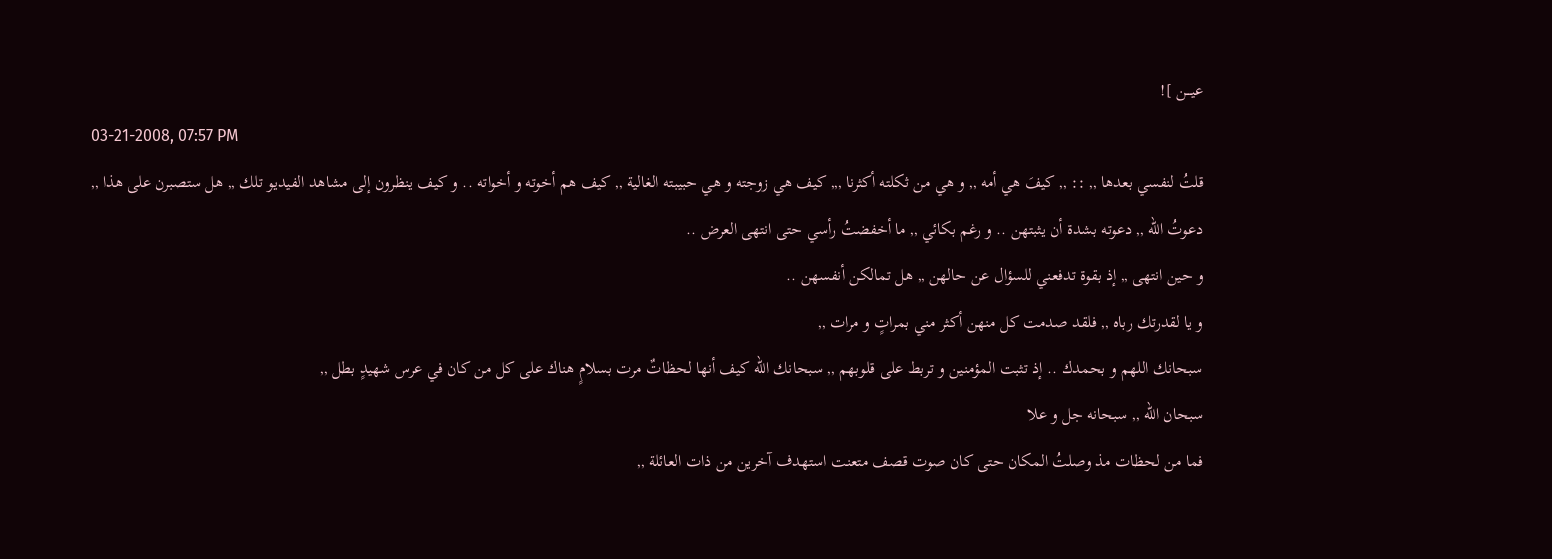عيـــن ]!
03-21-2008, 07:57 PM
قلتُ لنفسي بعدها ,, :: ,, كيفَ هي أمه ,, و هي من ثكلته أكثرنا ,,, كيف هي زوجته و هي حبيبته الغالية ,, كيف هم أخوته و أخواته .. و كيف ينظرون إلى مشاهد الفيديو تلك ,, هل ستصبرن على هذا ,,
دعوتُ الله ,, دعوته بشدة أن يثبتهن .. و رغم بكائي ,, ما أخفضتُ رأسي حتى انتهى العرض ..
و حين انتهى ,, إذ بقوة تدفعني للسؤال عن حالهن ,, هل تمالكن أنفسهن ..
و يا لقدرتك رباه ,, فلقد صدمت كل منهن أكثر مني بمراتٍ و مرات ,,
سبحانك اللهم و بحمدك .. إذ تثبت المؤمنين و تربط على قلوبهم ,, سبحانك الله كيف أنها لحظاتٌ مرت بسلامٍ هناك على كل من كان في عرس شهيدٍ بطل ,,
سبحان الله ,, سبحانه جل و علا
فما من لحظات مذ وصلتُ المكان حتى كان صوت قصف متعنت استهدف آخرين من ذات العائلة ,,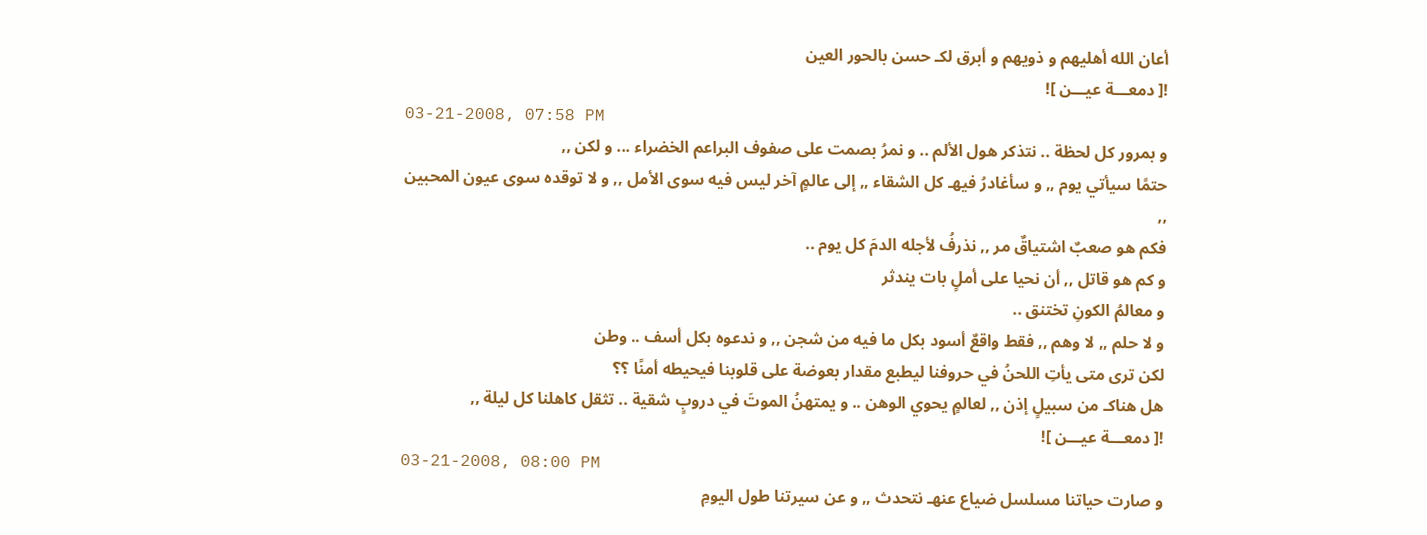أعان الله أهليهم و ذويهم و أبرق لكـ حسن بالحور العين
![ دمعـــة عيـــن ]!
03-21-2008, 07:58 PM
و بمرور كل لحظة .. نتذكر هول الألم .. و نمرُ بصمت على صفوف البراعم الخضراء ... و لكن ,,
حتمًا سيأتي يوم ,, و سأغادرُ فيهـ كل الشقاء ,, إلى عالمٍ آخر ليس فيه سوى الأمل ,, و لا توقده سوى عيون المحبين ,,
فكم هو صعبٌ اشتياقٌ مر ,, نذرفُ لأجله الدمَ كل يوم ..
و كم هو قاتل ,, أن نحيا على أملٍ بات يندثر
و معالمُ الكونِ تختنق ..
و لا حلم ,, لا وهم ,, فقط واقعٌ أسود بكل ما فيه من شجن ,, و ندعوه بكل أسف .. وطن
لكن ترى متى يأتِ اللحنُ في حروفنا ليطبع مقدار بعوضة على قلوبنا فيحيطه أمنًا ؟؟
هل هناكـ من سبيلٍ إذن ,, لعالمٍ يحوي الوهن .. و يمتهنُ الموتَ في دروبٍ شقية .. تثقل كاهلنا كل ليلة ,,
![ دمعـــة عيـــن ]!
03-21-2008, 08:00 PM
و صارت حياتنا مسلسل ضياع عنهـ نتحدث ,, و عن سيرتنا طول اليومِ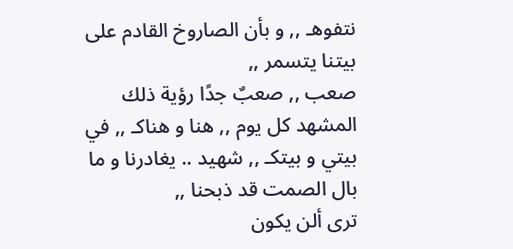نتفوهـ ,, و بأن الصاروخ القادم على بيتنا يتسمر ,,
صعب ,, صعبٌ جدًا رؤية ذلك المشهد كل يوم ,, هنا و هناكـ ,, في بيتي و بيتكـ ,, شهيد .. يغادرنا و ما بال الصمت قد ذبحنا ,,
ترى ألن يكون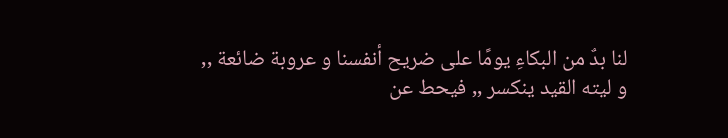لنا بدٌ من البكاءِ يومًا على ضريح أنفسنا و عروبة ضائعة ,,
و ليته القيد ينكسر ,, فيحط عن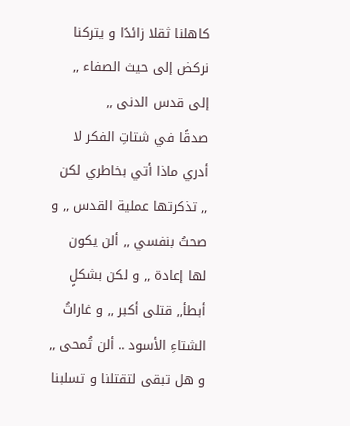كاهلنا ثقلا زائدًا و يتركنا نركض إلى حيث الصفاء ,, إلى قدس الدنى ,,
صدقًا في شتاتِ الفكر لا أدري ماذا أتي بخاطري لكن ,, تذكرتها عملية القدس ,, و صحتُ بنفسي ,, ألن يكون لها إعادة ,, و لكن بشكلٍ أبطأ,, قتلى أكبر ,, و غاراتُ الشتاءِ الأسود .. ألن تُمحى ,, و هل تبقى لتقتلنا و تسلبنا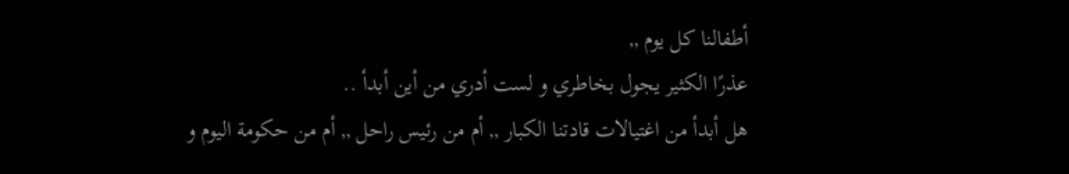أطفالنا كل يوم ,,
عذرًا الكثير يجول بخاطري و لست أدري من أين أبدأ ..
هل أبدأ من اغتيالات قادتنا الكبار ,, أم من رئيس راحل ,, أم من حكومة اليوم و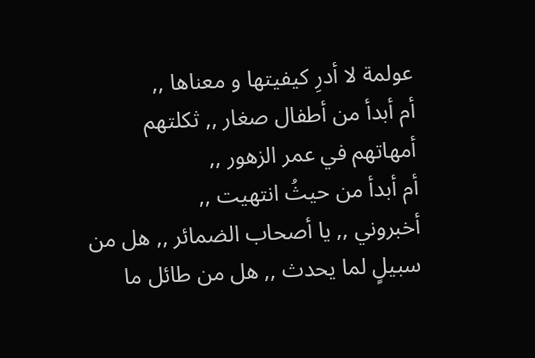عولمة لا أدرِ كيفيتها و معناها ,,
أم أبدأ من أطفال صغار ,, ثكلتهم أمهاتهم في عمر الزهور ,,
أم أبدأ من حيثُ انتهيت ,,
أخبروني ,, يا أصحاب الضمائر ,, هل من سبيلٍ لما يحدث ,, هل من طائل ما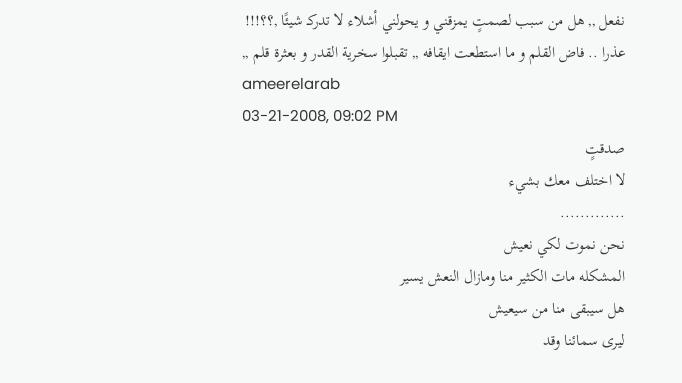نفعل ,, هل من سبب لصمتٍ يمزقني و يحولني أشلاء لا تدركـ شيئًا ,؟؟!!!
عذرا .. فاض القلم و ما استطعت ايقافه ,, تقبلوا سخرية القدر و بعثرة قلم ,,
ameerelarab
03-21-2008, 09:02 PM
صدقتٍ
لا اختلف معك بشيء
.............
نحن نموت لكي نعيش
المشكله مات الكثير منا ومازال النعش يسير
هل سيبقى منا من سيعيش
ليرى سمائنا وقد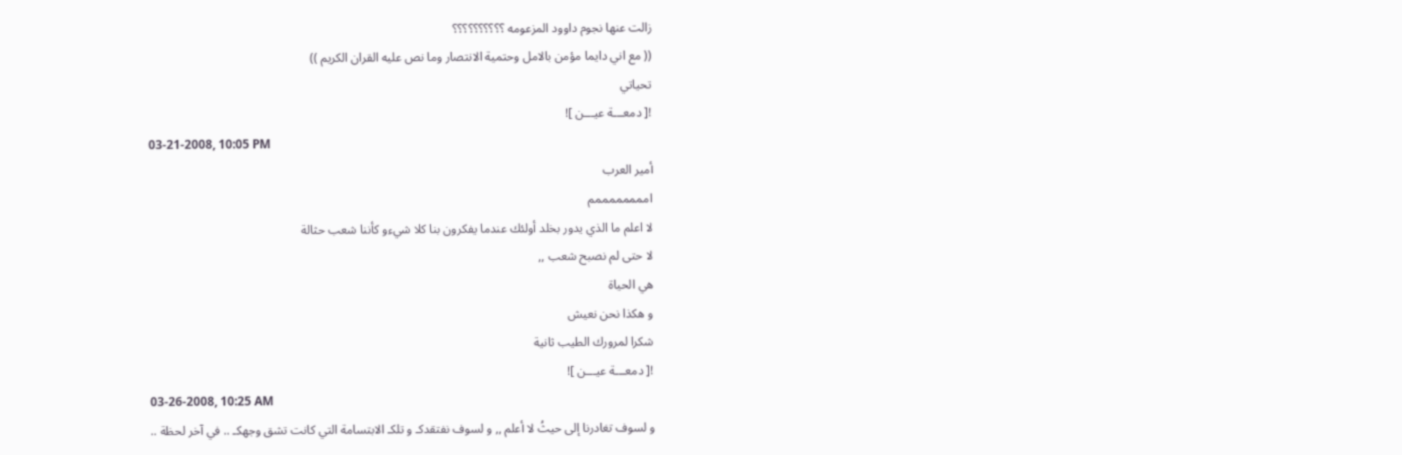زالت عنها نجوم داوود المزعومه ؟؟؟؟؟؟؟؟؟؟
(( مع اني دايما مؤمن بالامل وحتمية الانتصار وما نص عليه القران الكريم ))
تحياتي
![ دمعـــة عيـــن ]!
03-21-2008, 10:05 PM
أمير العرب
اممممممممم
لا اعلم ما الذي يدور بخلد أولئك عندما يفكرون بنا كلا شيءو كأننا شعب حثالة
لا حتى لم نصبح شعب ,,
هي الحياة
و هكذا نحن نعيش
شكرا لمرورك الطيب ثانية
![ دمعـــة عيـــن ]!
03-26-2008, 10:25 AM
و لسوف تغادرنا إلى حيثُ لا أعلم ,, و لسوف نفتقدكـ و تلكـ الابتسامة التي كانت تشق وجهكـ .. في آخر لحظة ..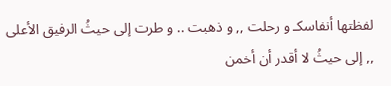لفظتها أنفاسكـ و رحلت ,, و ذهبت .. و طرت إلى حيثُ الرفيق الأعلى ,, إلى حيثُ لا أقدر أن أخمن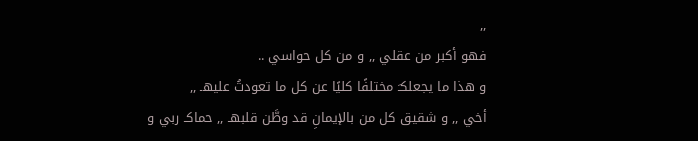,,
فهو أكبر من عقلي ,, و من كل حواسي ..
و هذا ما يجعلكـَ مختلفًا كليًا عن كل ما تعودتُ عليهـ ,,
أخي ,, و شقيق كل من بالإيمانِ قد وطَّن قلبهـ ,, حماكـ ربي و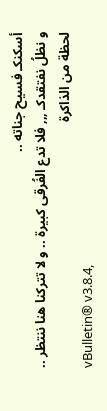أسكنكـ فسيح جناته ..
و نظلُ نفتقدكـ ,,, فلا تدع الفُرقى كبيرة .. و لا تتركنا هنا ننتظر ..
لحظة من الذاكرة
vBulletin® v3.8.4,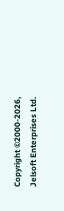Copyright ©2000-2026, Jelsoft Enterprises Ltd.